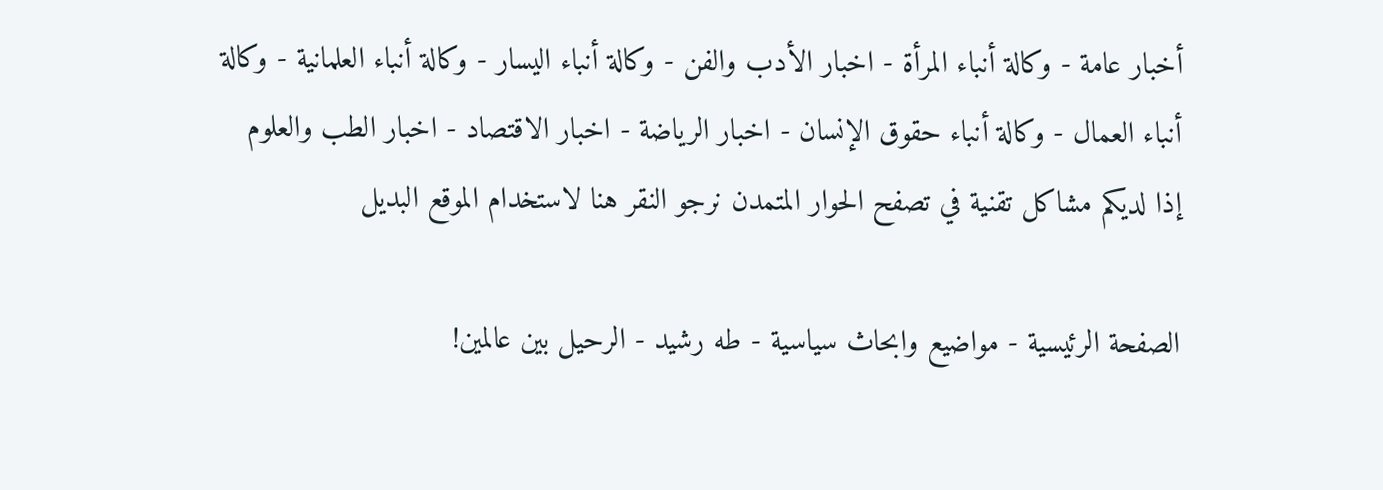أخبار عامة - وكالة أنباء المرأة - اخبار الأدب والفن - وكالة أنباء اليسار - وكالة أنباء العلمانية - وكالة أنباء العمال - وكالة أنباء حقوق الإنسان - اخبار الرياضة - اخبار الاقتصاد - اخبار الطب والعلوم
إذا لديكم مشاكل تقنية في تصفح الحوار المتمدن نرجو النقر هنا لاستخدام الموقع البديل

الصفحة الرئيسية - مواضيع وابحاث سياسية - طه رشيد - الرحيل بين عالمين!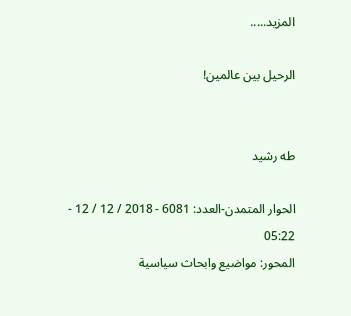المزيد.....

الرحيل بين عالمين!


طه رشيد

الحوار المتمدن-العدد: 6081 - 2018 / 12 / 12 - 05:22
المحور: مواضيع وابحاث سياسية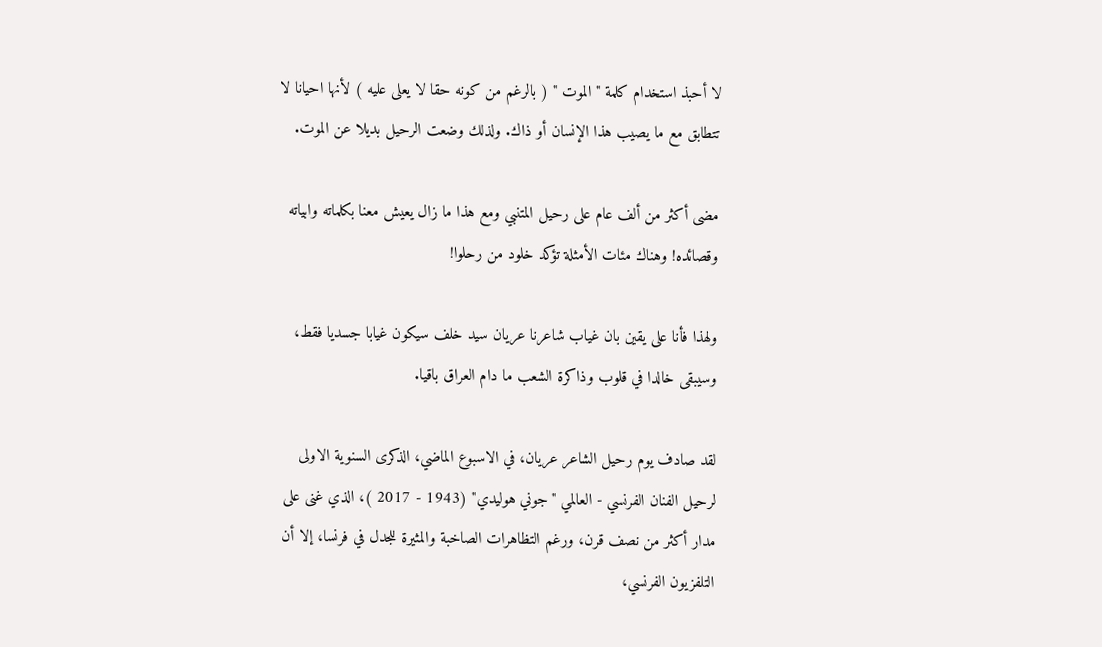لا أحبذ استخدام كلمة " الموت " ( بالرغم من كونه حقا لا يعلى عليه ) لأنها احيانا لا تتطابق مع ما يصيب هذا الإنسان أو ذاك. ولذلك وضعت الرحيل بديلا عن الموت.

مضى أكثر من ألف عام على رحيل المتنبي ومع هذا ما زال يعيش معنا بكلماته وابياته وقصائده! وهناك مئات الأمثلة تؤكد خلود من رحلوا!

ولهذا فأنا على يقين بان غياب شاعرنا عريان سيد خلف سيكون غيابا جسديا فقط، وسيبقى خالدا في قلوب وذاكرة الشعب ما دام العراق باقيا.

لقد صادف يوم رحيل الشاعر عريان، في الاسبوع الماضي، الذكرى السنوية الاولى لرحيل الفنان الفرنسي - العالمي "جوني هوليدي" (1943 - 2017 )، الذي غنى على مدار أكثر من نصف قرن، ورغم التظاهرات الصاخبة والمثيرة للجدل في فرنسا، إلا أن التلفزيون الفرنسي،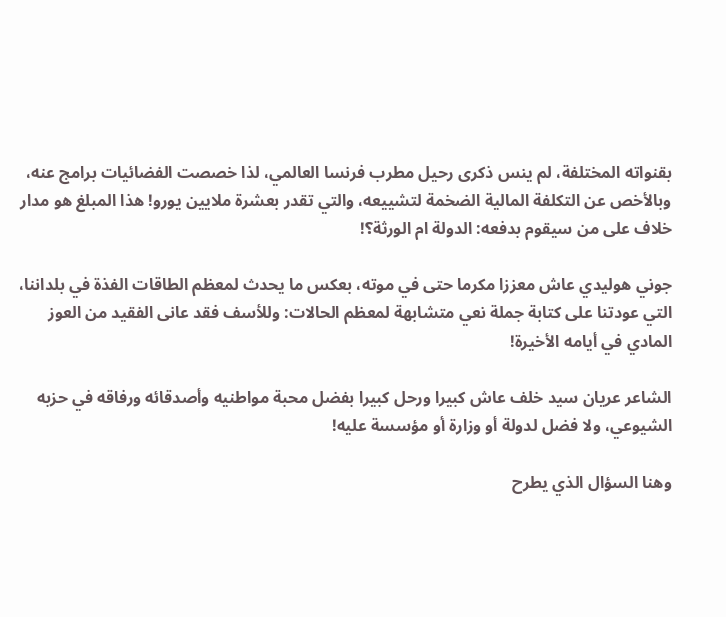بقنواته المختلفة، لم ينس ذكرى رحيل مطرب فرنسا العالمي، لذا خصصت الفضائيات برامج عنه، وبالأخص عن التكلفة المالية الضخمة لتشييعه، والتي تقدر بعشرة ملايين يورو! هذا المبلغ هو مدار خلاف على من سيقوم بدفعه: الدولة ام الورثة؟!

جوني هوليدي عاش معززا مكرما حتى في موته، بعكس ما يحدث لمعظم الطاقات الفذة في بلداننا، التي عودتنا على كتابة جملة نعي متشابهة لمعظم الحالات: وللأسف فقد عانى الفقيد من العوز المادي في أيامه الأخيرة!

الشاعر عريان سيد خلف عاش كبيرا ورحل كبيرا بفضل محبة مواطنيه وأصدقائه ورفاقه في حزبه الشيوعي، ولا فضل لدولة أو وزارة أو مؤسسة عليه!

وهنا السؤال الذي يطرح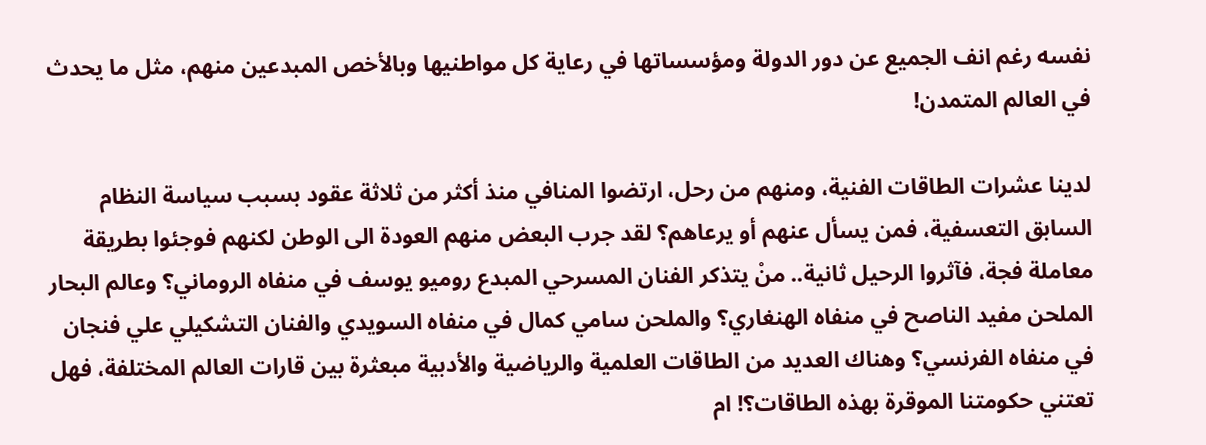نفسه رغم انف الجميع عن دور الدولة ومؤسساتها في رعاية كل مواطنيها وبالأخص المبدعين منهم، مثل ما يحدث في العالم المتمدن!

لدينا عشرات الطاقات الفنية، ومنهم من رحل، ارتضوا المنافي منذ أكثر من ثلاثة عقود بسبب سياسة النظام السابق التعسفية، فمن يسأل عنهم أو يرعاهم؟ لقد جرب البعض منهم العودة الى الوطن لكنهم فوجئوا بطريقة معاملة فجة، فآثروا الرحيل ثانية.. منْ يتذكر الفنان المسرحي المبدع روميو يوسف في منفاه الروماني؟ وعالم البحار الملحن مفيد الناصح في منفاه الهنغاري؟ والملحن سامي كمال في منفاه السويدي والفنان التشكيلي علي فنجان في منفاه الفرنسي؟ وهناك العديد من الطاقات العلمية والرياضية والأدبية مبعثرة بين قارات العالم المختلفة، فهل تعتني حكومتنا الموقرة بهذه الطاقات؟! ام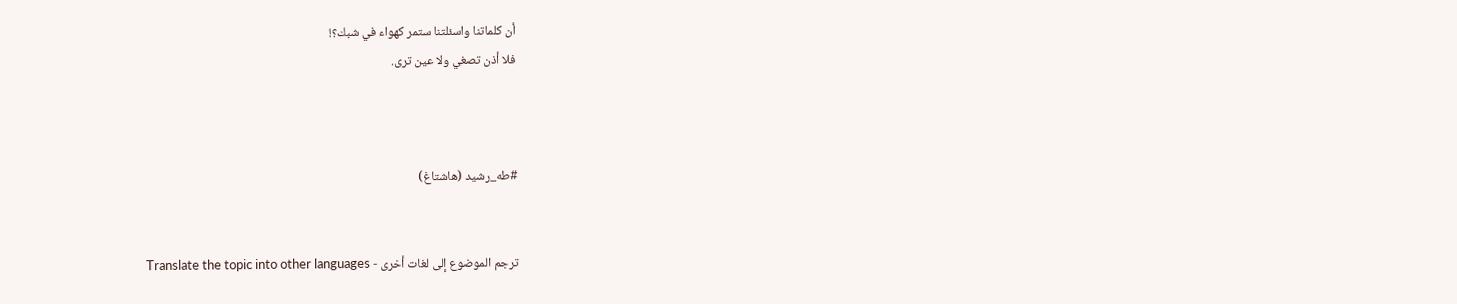أن كلماتنا واسئلتنا ستمر كهواء في شبك؟!
فلا أذن تصغي ولا عين ترى.



#طه_رشيد (هاشتاغ)


ترجم الموضوع إلى لغات أخرى - Translate the topic into other languages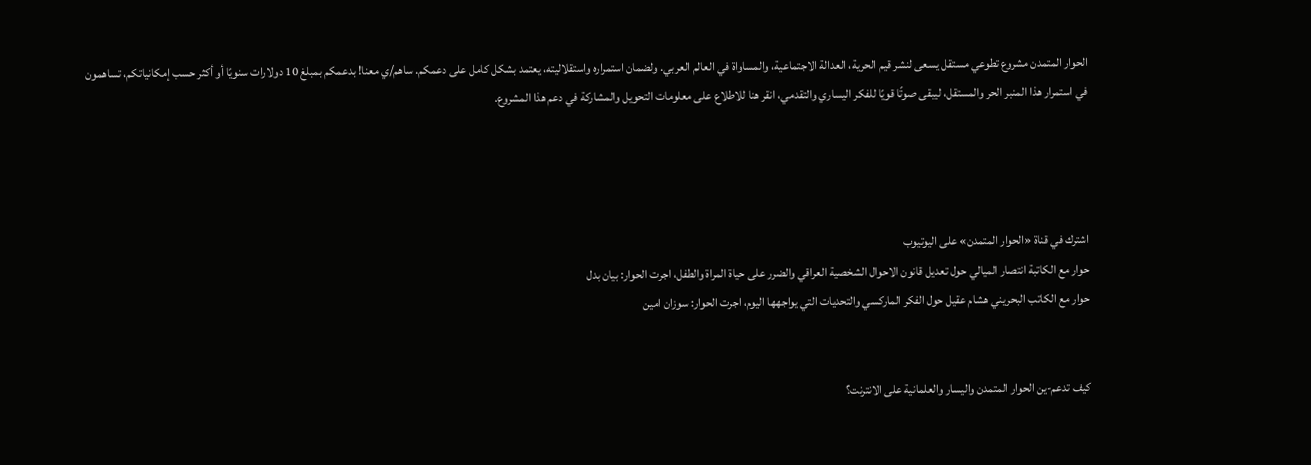الحوار المتمدن مشروع تطوعي مستقل يسعى لنشر قيم الحرية، العدالة الاجتماعية، والمساواة في العالم العربي. ولضمان استمراره واستقلاليته، يعتمد بشكل كامل على دعمكم. ساهم/ي معنا! بدعمكم بمبلغ 10 دولارات سنويًا أو أكثر حسب إمكانياتكم، تساهمون في استمرار هذا المنبر الحر والمستقل، ليبقى صوتًا قويًا للفكر اليساري والتقدمي، انقر هنا للاطلاع على معلومات التحويل والمشاركة في دعم هذا المشروع.




اشترك في قناة «الحوار المتمدن» على اليوتيوب
حوار مع الكاتبة انتصار الميالي حول تعديل قانون الاحوال الشخصية العراقي والضرر على حياة المراة والطفل، اجرت الحوار: بيان بدل
حوار مع الكاتب البحريني هشام عقيل حول الفكر الماركسي والتحديات التي يواجهها اليوم، اجرت الحوار: سوزان امين


كيف تدعم-ين الحوار المتمدن واليسار والعلمانية على الانترنت؟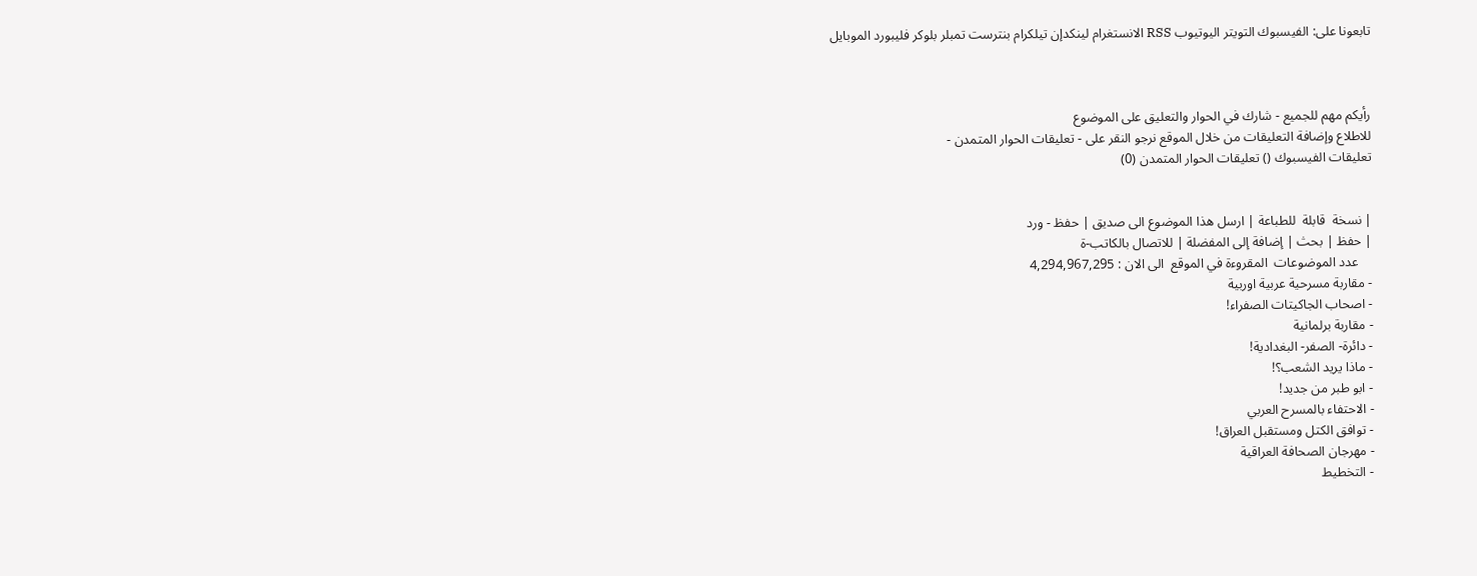تابعونا على: الفيسبوك التويتر اليوتيوب RSS الانستغرام لينكدإن تيلكرام بنترست تمبلر بلوكر فليبورد الموبايل



رأيكم مهم للجميع - شارك في الحوار والتعليق على الموضوع
للاطلاع وإضافة التعليقات من خلال الموقع نرجو النقر على - تعليقات الحوار المتمدن -
تعليقات الفيسبوك () تعليقات الحوار المتمدن (0)


| نسخة  قابلة  للطباعة | ارسل هذا الموضوع الى صديق | حفظ - ورد
| حفظ | بحث | إضافة إلى المفضلة | للاتصال بالكاتب-ة
    عدد الموضوعات  المقروءة في الموقع  الى الان : 4,294,967,295
- مقاربة مسرحية عربية اوربية
- اصحاب الجاكيتات الصفراء!
- مقاربة برلمانية
- دائرة- الصفر- البغدادية!
- ماذا يريد الشعب؟!
- ابو طبر من جديد!
- الاحتفاء بالمسرح العربي
- توافق الكتل ومستقبل العراق!
- مهرجان الصحافة العراقية
- التخطيط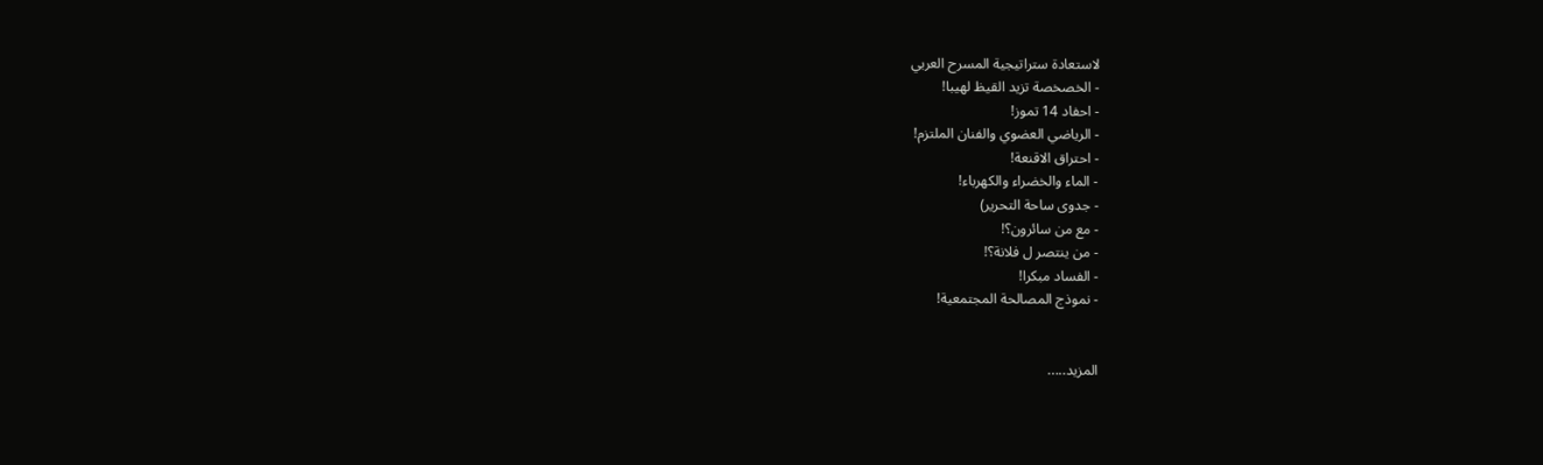لاستعادة ستراتيجية المسرح العربي
- الخصخصة تزيد القيظ لهيبا!
- احفاد 14 تموز!
- الرياضي العضوي والفنان الملتزم!
- احتراق الاقنعة!
- الماء والخضراء والكهرباء!
- جدوى ساحة التحرير)
- مع من سائرون؟!
- من ينتصر ل فلانة؟!
- الفساد مبكرا!
- نموذج المصالحة المجتمعية!


المزيد.....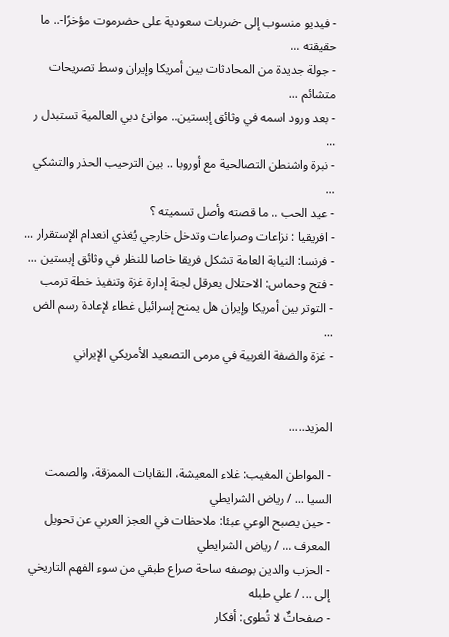- فيديو منسوب إلى -ضربات سعودية على حضرموت مؤخرًا-.. ما حقيقته ...
- جولة جديدة من المحادثات بين أمريكا وإيران وسط تصريحات متشائم ...
- بعد ورود اسمه في وثائق إبستين.. موانئ دبي العالمية تستبدل ر ...
- نبرة واشنطن التصالحية مع أوروبا .. بين الترحيب الحذر والتشكي ...
- عيد الحب .. ما قصته وأصل تسميته ؟
- افريقيا : نزاعات وصراعات وتدخل خارجي يُغذي انعدام الإستقرار ...
- فرنسا: النيابة العامة تشكل فريقا خاصا للنظر في وثائق إبستين ...
- فتح وحماس: الاحتلال يعرقل لجنة إدارة غزة وتنفيذ خطة ترمب
- التوتر بين أمريكا وإيران هل يمنح إسرائيل غطاء لإعادة رسم الض ...
- غزة والضفة الغربية في مرمى التصعيد الأمريكي الإيراني


المزيد.....

- المواطن المغيب: غلاء المعيشة، النقابات الممزقة، والصمت السيا ... / رياض الشرايطي
- حين يصبح الوعي عبئا: ملاحظات في العجز العربي عن تحويل المعرف ... / رياض الشرايطي
- الحزب والدين بوصفه ساحة صراع طبقي من سوء الفهم التاريخي إلى ... / علي طبله
- صفحاتٌ لا تُطوى: أفكار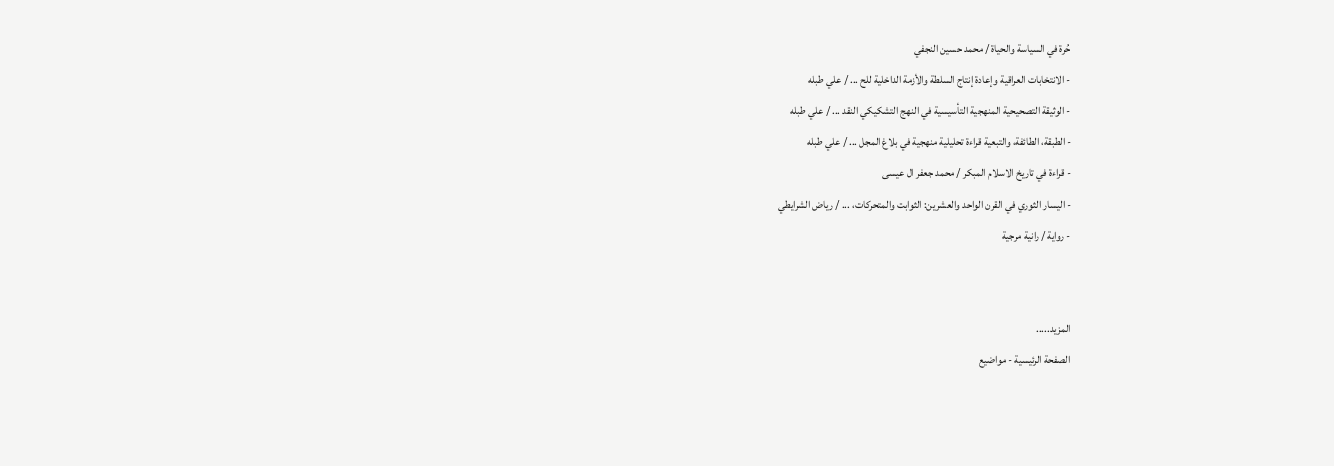حُرة في السياسة والحياة / محمد حسين النجفي
- الانتخابات العراقية وإعادة إنتاج السلطة والأزمة الداخلية للح ... / علي طبله
- الوثيقة التصحيحية المنهجية التأسيسية في النهج التشكيكي النقد ... / علي طبله
- الطبقة، الطائفة، والتبعية قراءة تحليلية منهجية في بلاغ المجل ... / علي طبله
- قراءة في تاريخ الاسلام المبكر / محمد جعفر ال عيسى
- اليسار الثوري في القرن الواحد والعشرين: الثوابت والمتحركات، ... / رياض الشرايطي
- رواية / رانية مرجية


المزيد.....
الصفحة الرئيسية - مواضيع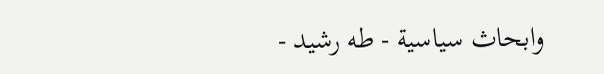وابحاث سياسية - طه رشيد -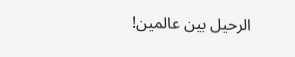الرحيل بين عالمين!